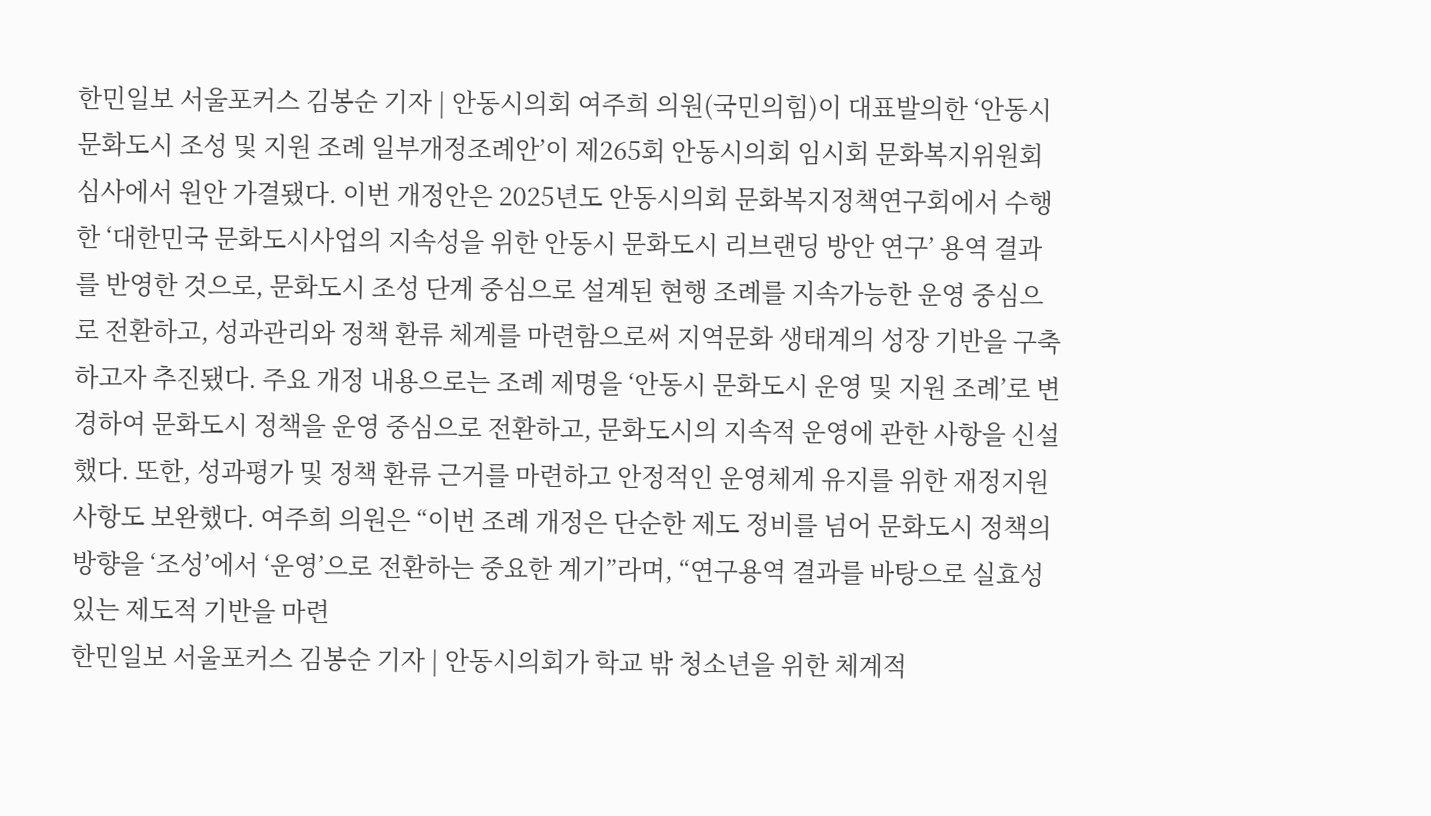한민일보 서울포커스 김봉순 기자 | 안동시의회 여주희 의원(국민의힘)이 대표발의한 ‘안동시 문화도시 조성 및 지원 조례 일부개정조례안’이 제265회 안동시의회 임시회 문화복지위원회 심사에서 원안 가결됐다. 이번 개정안은 2025년도 안동시의회 문화복지정책연구회에서 수행한 ‘대한민국 문화도시사업의 지속성을 위한 안동시 문화도시 리브랜딩 방안 연구’ 용역 결과를 반영한 것으로, 문화도시 조성 단계 중심으로 설계된 현행 조례를 지속가능한 운영 중심으로 전환하고, 성과관리와 정책 환류 체계를 마련함으로써 지역문화 생태계의 성장 기반을 구축하고자 추진됐다. 주요 개정 내용으로는 조례 제명을 ‘안동시 문화도시 운영 및 지원 조례’로 변경하여 문화도시 정책을 운영 중심으로 전환하고, 문화도시의 지속적 운영에 관한 사항을 신설했다. 또한, 성과평가 및 정책 환류 근거를 마련하고 안정적인 운영체계 유지를 위한 재정지원 사항도 보완했다. 여주희 의원은 “이번 조례 개정은 단순한 제도 정비를 넘어 문화도시 정책의 방향을 ‘조성’에서 ‘운영’으로 전환하는 중요한 계기”라며, “연구용역 결과를 바탕으로 실효성 있는 제도적 기반을 마련
한민일보 서울포커스 김봉순 기자 | 안동시의회가 학교 밖 청소년을 위한 체계적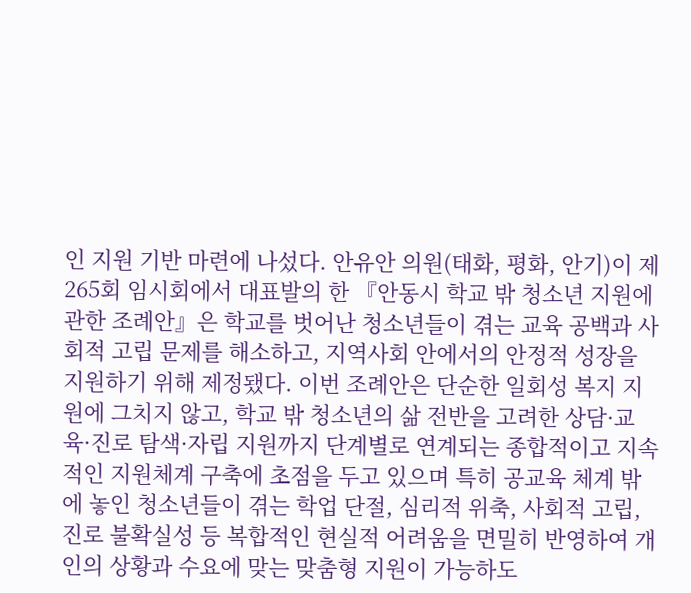인 지원 기반 마련에 나섰다. 안유안 의원(태화, 평화, 안기)이 제265회 임시회에서 대표발의 한 『안동시 학교 밖 청소년 지원에 관한 조례안』은 학교를 벗어난 청소년들이 겪는 교육 공백과 사회적 고립 문제를 해소하고, 지역사회 안에서의 안정적 성장을 지원하기 위해 제정됐다. 이번 조례안은 단순한 일회성 복지 지원에 그치지 않고, 학교 밖 청소년의 삶 전반을 고려한 상담·교육·진로 탐색·자립 지원까지 단계별로 연계되는 종합적이고 지속적인 지원체계 구축에 초점을 두고 있으며 특히 공교육 체계 밖에 놓인 청소년들이 겪는 학업 단절, 심리적 위축, 사회적 고립, 진로 불확실성 등 복합적인 현실적 어려움을 면밀히 반영하여 개인의 상황과 수요에 맞는 맞춤형 지원이 가능하도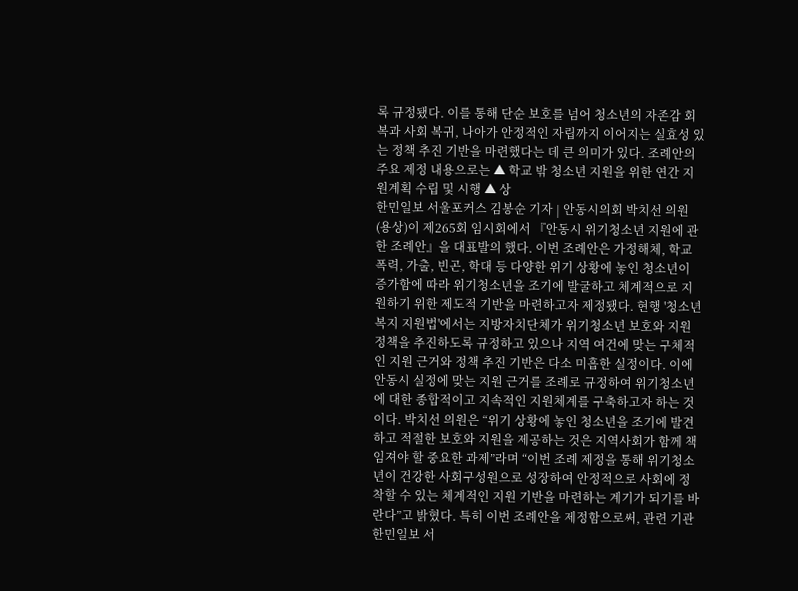록 규정됐다. 이를 통해 단순 보호를 넘어 청소년의 자존감 회복과 사회 복귀, 나아가 안정적인 자립까지 이어지는 실효성 있는 정책 추진 기반을 마련했다는 데 큰 의미가 있다. 조례안의 주요 제정 내용으로는 ▲ 학교 밖 청소년 지원을 위한 연간 지원계획 수립 및 시행 ▲ 상
한민일보 서울포커스 김봉순 기자 | 안동시의회 박치선 의원(용상)이 제265회 임시회에서 『안동시 위기청소년 지원에 관한 조례안』을 대표발의 했다. 이번 조례안은 가정해체, 학교폭력, 가출, 빈곤, 학대 등 다양한 위기 상황에 놓인 청소년이 증가함에 따라 위기청소년을 조기에 발굴하고 체계적으로 지원하기 위한 제도적 기반을 마련하고자 제정됐다. 현행 '청소년복지 지원법'에서는 지방자치단체가 위기청소년 보호와 지원 정책을 추진하도록 규정하고 있으나 지역 여건에 맞는 구체적인 지원 근거와 정책 추진 기반은 다소 미흡한 실정이다. 이에 안동시 실정에 맞는 지원 근거를 조례로 규정하여 위기청소년에 대한 종합적이고 지속적인 지원체계를 구축하고자 하는 것이다. 박치선 의원은 “위기 상황에 놓인 청소년을 조기에 발견하고 적절한 보호와 지원을 제공하는 것은 지역사회가 함께 책임져야 할 중요한 과제”라며 “이번 조례 제정을 통해 위기청소년이 건강한 사회구성원으로 성장하여 안정적으로 사회에 정착할 수 있는 체계적인 지원 기반을 마련하는 계기가 되기를 바란다”고 밝혔다. 특히 이번 조례안을 제정함으로써, 관련 기관
한민일보 서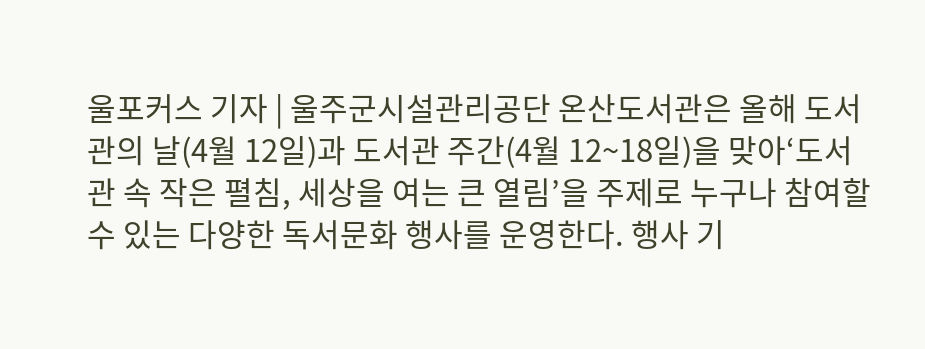울포커스 기자 | 울주군시설관리공단 온산도서관은 올해 도서관의 날(4월 12일)과 도서관 주간(4월 12~18일)을 맞아‘도서관 속 작은 펼침, 세상을 여는 큰 열림’을 주제로 누구나 참여할 수 있는 다양한 독서문화 행사를 운영한다. 행사 기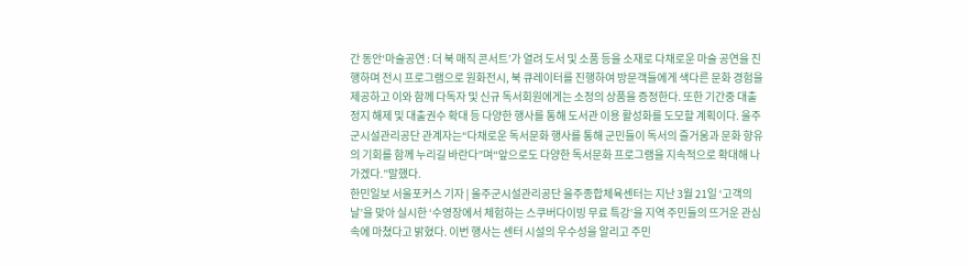간 동안‘마술공연 : 더 북 매직 콘서트’가 열려 도서 및 소품 등을 소재로 다채로운 마술 공연을 진행하며 전시 프로그램으로 원화전시, 북 큐레이터를 진행하여 방문객들에게 색다른 문화 경험을 제공하고 이와 함께 다독자 및 신규 독서회원에게는 소정의 상품을 증정한다. 또한 기간중 대출정지 해제 및 대출권수 확대 등 다양한 행사를 통해 도서관 이용 활성화를 도모할 계획이다. 울주군시설관리공단 관계자는“다채로운 독서문화 행사를 통해 군민들이 독서의 즐거움과 문화 향유의 기회를 함께 누리길 바란다”며“앞으로도 다양한 독서문화 프로그램을 지속적으로 확대해 나가겠다.”말했다.
한민일보 서울포커스 기자 | 울주군시설관리공단 울주종합체육센터는 지난 3월 21일 ‘고객의 날’을 맞아 실시한 ‘수영장에서 체험하는 스쿠버다이빙 무료 특강’을 지역 주민들의 뜨거운 관심 속에 마쳤다고 밝혔다. 이번 행사는 센터 시설의 우수성을 알리고 주민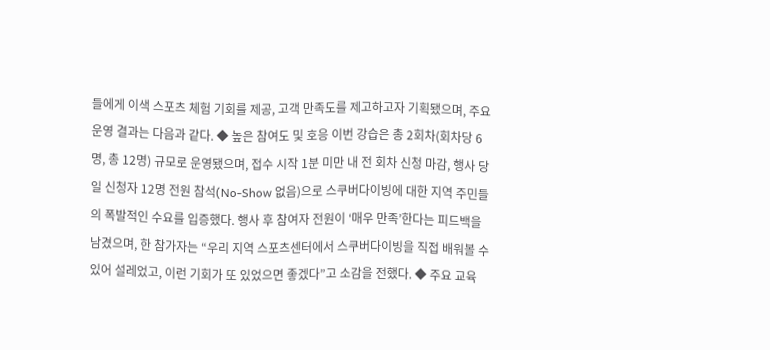들에게 이색 스포츠 체험 기회를 제공, 고객 만족도를 제고하고자 기획됐으며, 주요 운영 결과는 다음과 같다. ◆ 높은 참여도 및 호응 이번 강습은 총 2회차(회차당 6명, 총 12명) 규모로 운영됐으며, 접수 시작 1분 미만 내 전 회차 신청 마감, 행사 당일 신청자 12명 전원 참석(No-Show 없음)으로 스쿠버다이빙에 대한 지역 주민들의 폭발적인 수요를 입증했다. 행사 후 참여자 전원이 ‘매우 만족’한다는 피드백을 남겼으며, 한 참가자는 “우리 지역 스포츠센터에서 스쿠버다이빙을 직접 배워볼 수 있어 설레었고, 이런 기회가 또 있었으면 좋겠다”고 소감을 전했다. ◆ 주요 교육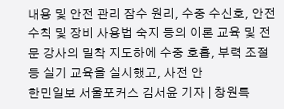내용 및 안전 관리 잠수 원리, 수중 수신호, 안전 수칙 및 장비 사용법 숙지 등의 이론 교육 및 전문 강사의 밀착 지도하에 수중 호흡, 부력 조절 등 실기 교육을 실시했고, 사전 안
한민일보 서울포커스 김서윤 기자 | 창원특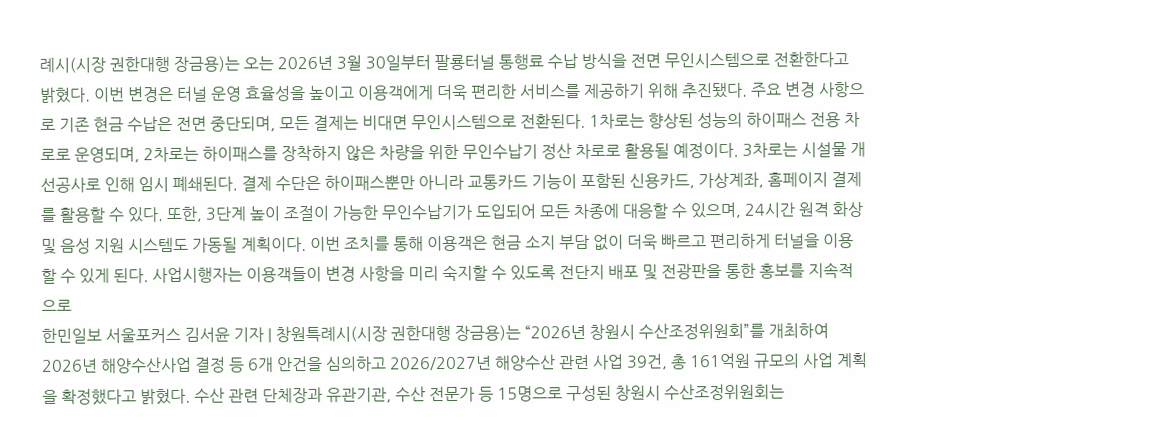례시(시장 권한대행 장금용)는 오는 2026년 3월 30일부터 팔룡터널 통행료 수납 방식을 전면 무인시스템으로 전환한다고 밝혔다. 이번 변경은 터널 운영 효율성을 높이고 이용객에게 더욱 편리한 서비스를 제공하기 위해 추진됐다. 주요 변경 사항으로 기존 현금 수납은 전면 중단되며, 모든 결제는 비대면 무인시스템으로 전환된다. 1차로는 향상된 성능의 하이패스 전용 차로로 운영되며, 2차로는 하이패스를 장착하지 않은 차량을 위한 무인수납기 정산 차로로 활용될 예정이다. 3차로는 시설물 개선공사로 인해 임시 폐쇄된다. 결제 수단은 하이패스뿐만 아니라 교통카드 기능이 포함된 신용카드, 가상계좌, 홈페이지 결제를 활용할 수 있다. 또한, 3단계 높이 조절이 가능한 무인수납기가 도입되어 모든 차종에 대응할 수 있으며, 24시간 원격 화상 및 음성 지원 시스템도 가동될 계획이다. 이번 조치를 통해 이용객은 현금 소지 부담 없이 더욱 빠르고 편리하게 터널을 이용할 수 있게 된다. 사업시행자는 이용객들이 변경 사항을 미리 숙지할 수 있도록 전단지 배포 및 전광판을 통한 홍보를 지속적으로
한민일보 서울포커스 김서윤 기자 | 창원특례시(시장 권한대행 장금용)는 “2026년 창원시 수산조정위원회”를 개최하여 2026년 해양수산사업 결정 등 6개 안건을 심의하고 2026/2027년 해양수산 관련 사업 39건, 총 161억원 규모의 사업 계획을 확정했다고 밝혔다. 수산 관련 단체장과 유관기관, 수산 전문가 등 15명으로 구성된 창원시 수산조정위원회는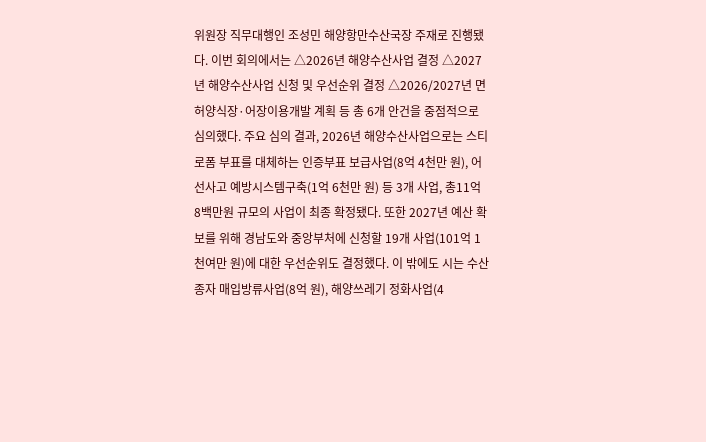위원장 직무대행인 조성민 해양항만수산국장 주재로 진행됐다. 이번 회의에서는 △2026년 해양수산사업 결정 △2027년 해양수산사업 신청 및 우선순위 결정 △2026/2027년 면허양식장·어장이용개발 계획 등 총 6개 안건을 중점적으로 심의했다. 주요 심의 결과, 2026년 해양수산사업으로는 스티로폼 부표를 대체하는 인증부표 보급사업(8억 4천만 원), 어선사고 예방시스템구축(1억 6천만 원) 등 3개 사업, 총11억 8백만원 규모의 사업이 최종 확정됐다. 또한 2027년 예산 확보를 위해 경남도와 중앙부처에 신청할 19개 사업(101억 1천여만 원)에 대한 우선순위도 결정했다. 이 밖에도 시는 수산종자 매입방류사업(8억 원), 해양쓰레기 정화사업(4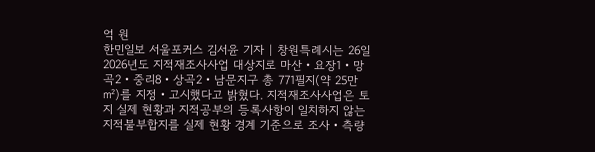억 원
한민일보 서울포커스 김서윤 기자 | 창원특례시는 26일 2026년도 지적재조사사업 대상지로 마산‧요장1‧망곡2‧중리8‧상곡2‧남문지구 총 771필지(약 25만㎡)를 지정‧고시했다고 밝혔다. 지적재조사사업은 토지 실제 현황과 지적공부의 등록사항이 일치하지 않는 지적불부합지를 실제 현황 경계 기준으로 조사‧측량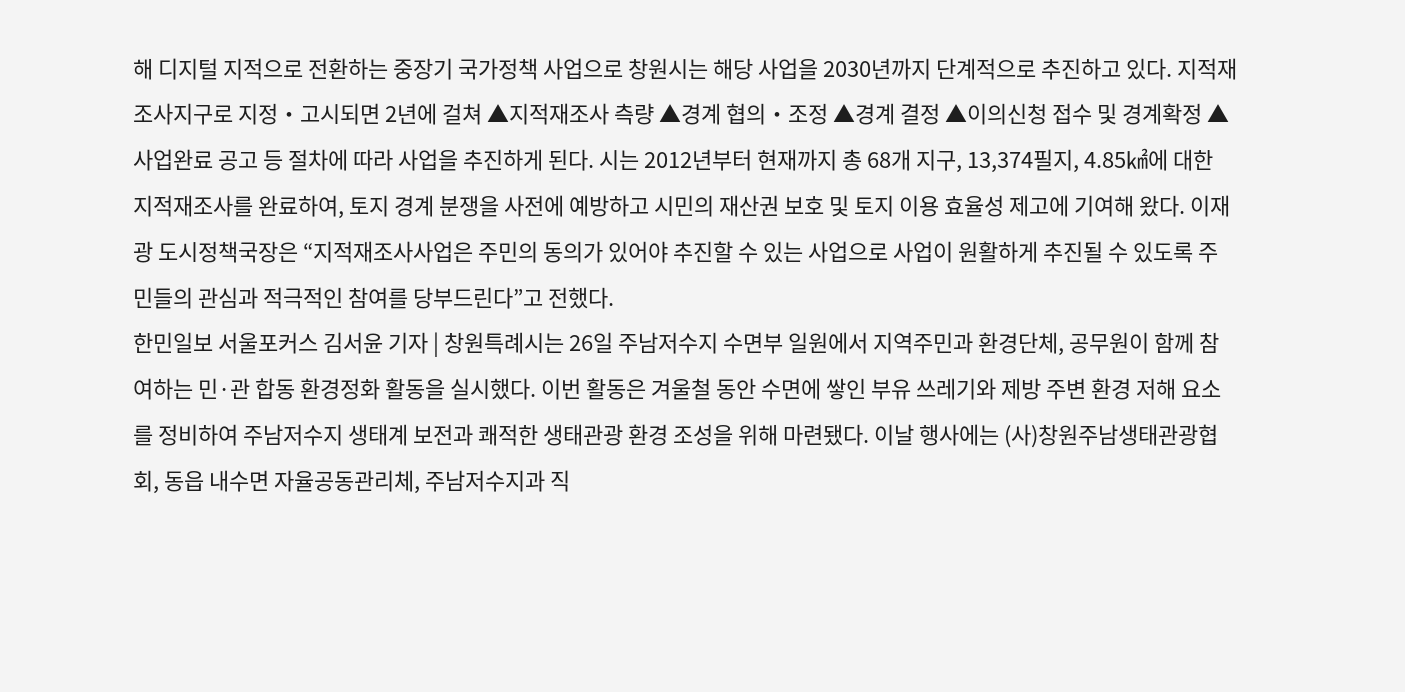해 디지털 지적으로 전환하는 중장기 국가정책 사업으로 창원시는 해당 사업을 2030년까지 단계적으로 추진하고 있다. 지적재조사지구로 지정‧고시되면 2년에 걸쳐 ▲지적재조사 측량 ▲경계 협의‧조정 ▲경계 결정 ▲이의신청 접수 및 경계확정 ▲사업완료 공고 등 절차에 따라 사업을 추진하게 된다. 시는 2012년부터 현재까지 총 68개 지구, 13,374필지, 4.85㎢에 대한 지적재조사를 완료하여, 토지 경계 분쟁을 사전에 예방하고 시민의 재산권 보호 및 토지 이용 효율성 제고에 기여해 왔다. 이재광 도시정책국장은 “지적재조사사업은 주민의 동의가 있어야 추진할 수 있는 사업으로 사업이 원활하게 추진될 수 있도록 주민들의 관심과 적극적인 참여를 당부드린다”고 전했다.
한민일보 서울포커스 김서윤 기자 | 창원특례시는 26일 주남저수지 수면부 일원에서 지역주민과 환경단체, 공무원이 함께 참여하는 민·관 합동 환경정화 활동을 실시했다. 이번 활동은 겨울철 동안 수면에 쌓인 부유 쓰레기와 제방 주변 환경 저해 요소를 정비하여 주남저수지 생태계 보전과 쾌적한 생태관광 환경 조성을 위해 마련됐다. 이날 행사에는 (사)창원주남생태관광협회, 동읍 내수면 자율공동관리체, 주남저수지과 직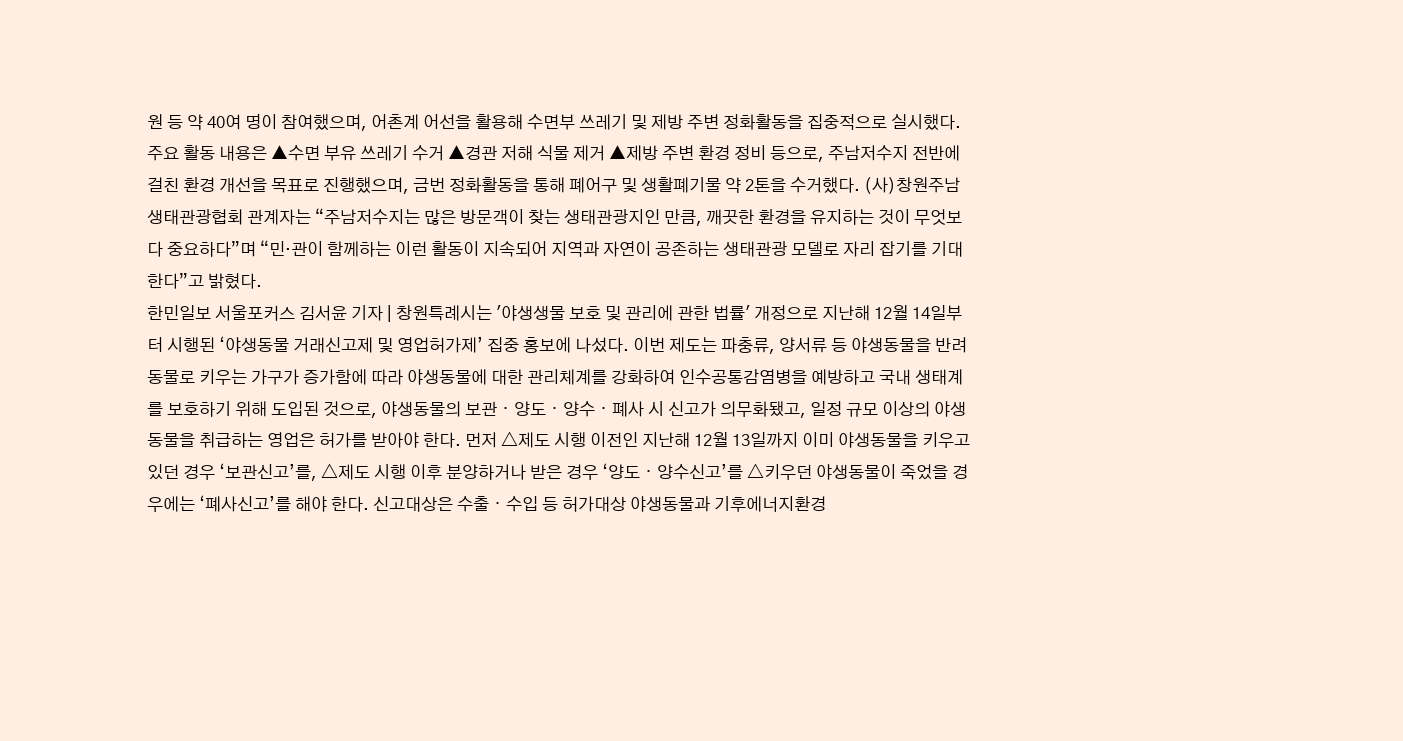원 등 약 40여 명이 참여했으며, 어촌계 어선을 활용해 수면부 쓰레기 및 제방 주변 정화활동을 집중적으로 실시했다. 주요 활동 내용은 ▲수면 부유 쓰레기 수거 ▲경관 저해 식물 제거 ▲제방 주변 환경 정비 등으로, 주남저수지 전반에 걸친 환경 개선을 목표로 진행했으며, 금번 정화활동을 통해 폐어구 및 생활폐기물 약 2톤을 수거했다. (사)창원주남생태관광협회 관계자는 “주남저수지는 많은 방문객이 찾는 생태관광지인 만큼, 깨끗한 환경을 유지하는 것이 무엇보다 중요하다”며 “민·관이 함께하는 이런 활동이 지속되어 지역과 자연이 공존하는 생태관광 모델로 자리 잡기를 기대한다”고 밝혔다.
한민일보 서울포커스 김서윤 기자 | 창원특례시는 '야생생물 보호 및 관리에 관한 법률' 개정으로 지난해 12월 14일부터 시행된 ‘야생동물 거래신고제 및 영업허가제’ 집중 홍보에 나섰다. 이번 제도는 파충류, 양서류 등 야생동물을 반려동물로 키우는 가구가 증가함에 따라 야생동물에 대한 관리체계를 강화하여 인수공통감염병을 예방하고 국내 생태계를 보호하기 위해 도입된 것으로, 야생동물의 보관ㆍ양도ㆍ양수ㆍ폐사 시 신고가 의무화됐고, 일정 규모 이상의 야생동물을 취급하는 영업은 허가를 받아야 한다. 먼저 △제도 시행 이전인 지난해 12월 13일까지 이미 야생동물을 키우고 있던 경우 ‘보관신고’를, △제도 시행 이후 분양하거나 받은 경우 ‘양도ㆍ양수신고’를 △키우던 야생동물이 죽었을 경우에는 ‘폐사신고’를 해야 한다. 신고대상은 수출ㆍ수입 등 허가대상 야생동물과 기후에너지환경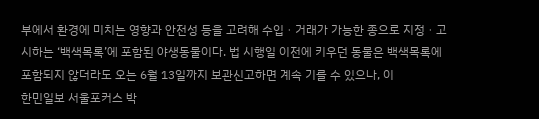부에서 환경에 미치는 영향과 안전성 등을 고려해 수입ㆍ거래가 가능한 종으로 지정ㆍ고시하는 ‘백색목록’에 포함된 야생동물이다. 법 시행일 이전에 키우던 동물은 백색목록에 포함되지 않더라도 오는 6월 13일까지 보관신고하면 계속 기를 수 있으나, 이
한민일보 서울포커스 박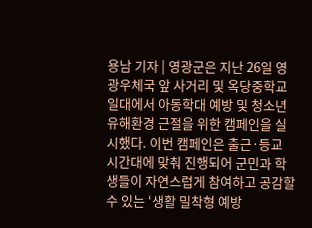용남 기자 | 영광군은 지난 26일 영광우체국 앞 사거리 및 옥당중학교 일대에서 아동학대 예방 및 청소년 유해환경 근절을 위한 캠페인을 실시했다. 이번 캠페인은 출근·등교 시간대에 맞춰 진행되어 군민과 학생들이 자연스럽게 참여하고 공감할 수 있는 ‘생활 밀착형 예방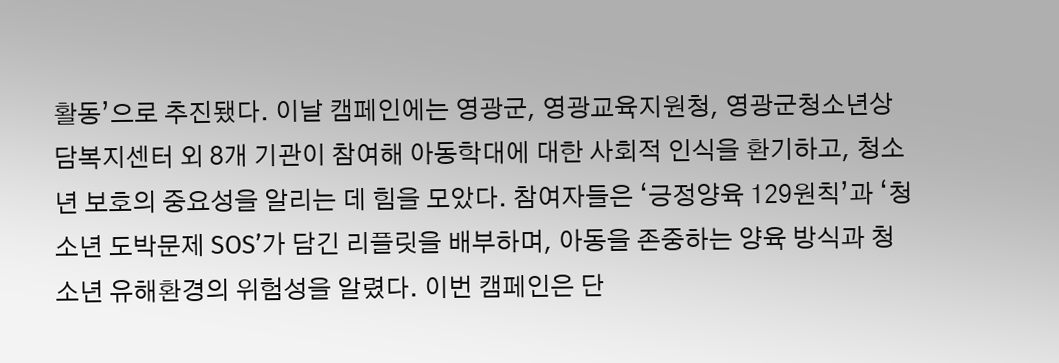활동’으로 추진됐다. 이날 캠페인에는 영광군, 영광교육지원청, 영광군청소년상담복지센터 외 8개 기관이 참여해 아동학대에 대한 사회적 인식을 환기하고, 청소년 보호의 중요성을 알리는 데 힘을 모았다. 참여자들은 ‘긍정양육 129원칙’과 ‘청소년 도박문제 SOS’가 담긴 리플릿을 배부하며, 아동을 존중하는 양육 방식과 청소년 유해환경의 위험성을 알렸다. 이번 캠페인은 단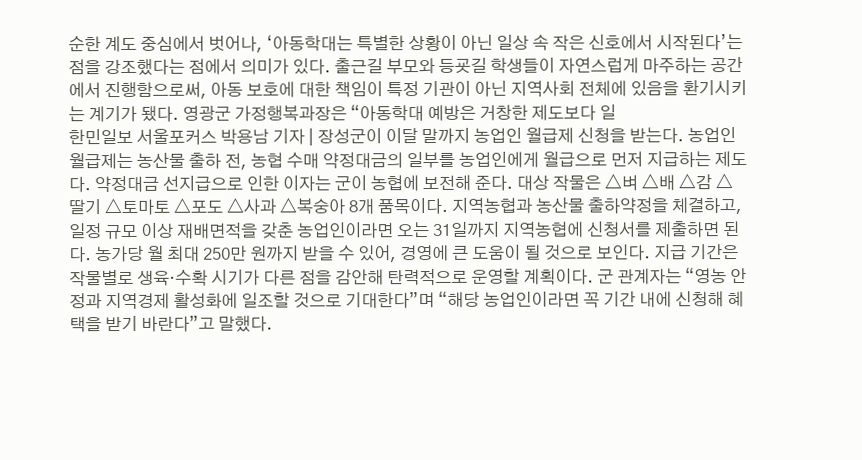순한 계도 중심에서 벗어나, ‘아동학대는 특별한 상황이 아닌 일상 속 작은 신호에서 시작된다’는 점을 강조했다는 점에서 의미가 있다. 출근길 부모와 등굣길 학생들이 자연스럽게 마주하는 공간에서 진행함으로써, 아동 보호에 대한 책임이 특정 기관이 아닌 지역사회 전체에 있음을 환기시키는 계기가 됐다. 영광군 가정행복과장은 “아동학대 예방은 거창한 제도보다 일
한민일보 서울포커스 박용남 기자 | 장성군이 이달 말까지 농업인 월급제 신청을 받는다. 농업인 월급제는 농산물 출하 전, 농협 수매 약정대금의 일부를 농업인에게 월급으로 먼저 지급하는 제도다. 약정대금 선지급으로 인한 이자는 군이 농협에 보전해 준다. 대상 작물은 △벼 △배 △감 △딸기 △토마토 △포도 △사과 △복숭아 8개 품목이다. 지역농협과 농산물 출하약정을 체결하고, 일정 규모 이상 재배면적을 갖춘 농업인이라면 오는 31일까지 지역농협에 신청서를 제출하면 된다. 농가당 월 최대 250만 원까지 받을 수 있어, 경영에 큰 도움이 될 것으로 보인다. 지급 기간은 작물별로 생육·수확 시기가 다른 점을 감안해 탄력적으로 운영할 계획이다. 군 관계자는 “영농 안정과 지역경제 활성화에 일조할 것으로 기대한다”며 “해당 농업인이라면 꼭 기간 내에 신청해 혜택을 받기 바란다”고 말했다.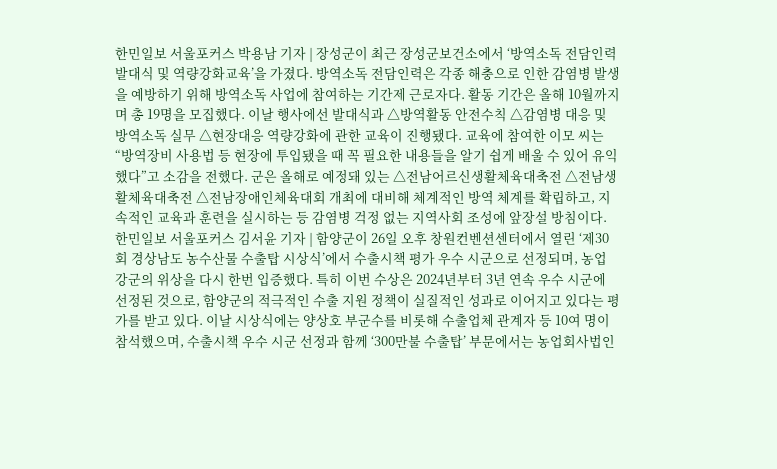한민일보 서울포커스 박용남 기자 | 장성군이 최근 장성군보건소에서 ‘방역소독 전담인력 발대식 및 역량강화교육’을 가졌다. 방역소독 전담인력은 각종 해충으로 인한 감염병 발생을 예방하기 위해 방역소독 사업에 참여하는 기간제 근로자다. 활동 기간은 올해 10월까지며 총 19명을 모집했다. 이날 행사에선 발대식과 △방역활동 안전수칙 △감염병 대응 및 방역소독 실무 △현장대응 역량강화에 관한 교육이 진행됐다. 교육에 참여한 이모 씨는 “방역장비 사용법 등 현장에 투입됐을 때 꼭 필요한 내용들을 알기 쉽게 배울 수 있어 유익했다”고 소감을 전했다. 군은 올해로 예정돼 있는 △전남어르신생활체육대축전 △전남생활체육대축전 △전남장애인체육대회 개최에 대비해 체계적인 방역 체계를 확립하고, 지속적인 교육과 훈련을 실시하는 등 감염병 걱정 없는 지역사회 조성에 앞장설 방침이다.
한민일보 서울포커스 김서윤 기자 | 함양군이 26일 오후 창원컨벤션센터에서 열린 ‘제30회 경상남도 농수산물 수출탑 시상식’에서 수출시책 평가 우수 시군으로 선정되며, 농업 강군의 위상을 다시 한번 입증했다. 특히 이번 수상은 2024년부터 3년 연속 우수 시군에 선정된 것으로, 함양군의 적극적인 수출 지원 정책이 실질적인 성과로 이어지고 있다는 평가를 받고 있다. 이날 시상식에는 양상호 부군수를 비롯해 수출업체 관계자 등 10여 명이 참석했으며, 수출시책 우수 시군 선정과 함께 ‘300만불 수출탑’ 부문에서는 농업회사법인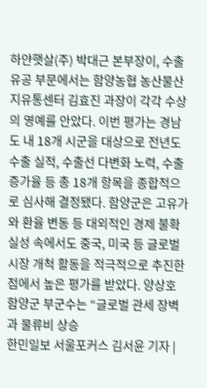하얀햇살(주) 박대근 본부장이, 수출 유공 부문에서는 함양농협 농산물산지유통센터 김효진 과장이 각각 수상의 영예를 안았다. 이번 평가는 경남도 내 18개 시군을 대상으로 전년도 수출 실적, 수출선 다변화 노력, 수출 증가율 등 총 18개 항목을 종합적으로 심사해 결정됐다. 함양군은 고유가와 환율 변동 등 대외적인 경제 불확실성 속에서도 중국, 미국 등 글로벌 시장 개척 활동을 적극적으로 추진한 점에서 높은 평가를 받았다. 양상호 함양군 부군수는 “글로벌 관세 장벽과 물류비 상승
한민일보 서울포커스 김서윤 기자 |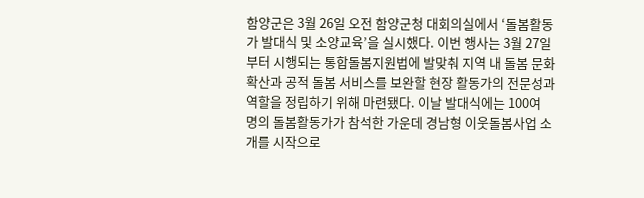함양군은 3월 26일 오전 함양군청 대회의실에서 ‘돌봄활동가 발대식 및 소양교육’을 실시했다. 이번 행사는 3월 27일부터 시행되는 통합돌봄지원법에 발맞춰 지역 내 돌봄 문화 확산과 공적 돌봄 서비스를 보완할 현장 활동가의 전문성과 역할을 정립하기 위해 마련됐다. 이날 발대식에는 100여 명의 돌봄활동가가 참석한 가운데 경남형 이웃돌봄사업 소개를 시작으로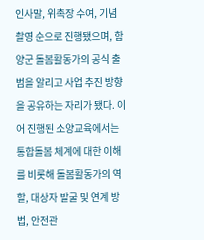인사말, 위촉장 수여, 기념 촬영 순으로 진행됐으며, 함양군 돌봄활동가의 공식 출범을 알리고 사업 추진 방향을 공유하는 자리가 됐다. 이어 진행된 소양교육에서는 통합돌봄 체계에 대한 이해를 비롯해 돌봄활동가의 역할, 대상자 발굴 및 연계 방법, 안전관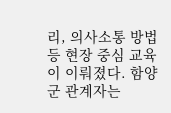리, 의사소통 방법 등 현장 중심 교육이 이뤄졌다. 함양군 관계자는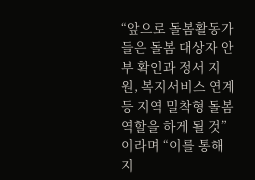“앞으로 돌봄활동가들은 돌봄 대상자 안부 확인과 정서 지원, 복지서비스 연계 등 지역 밀착형 돌봄 역할을 하게 될 것”이라며 “이를 통해 지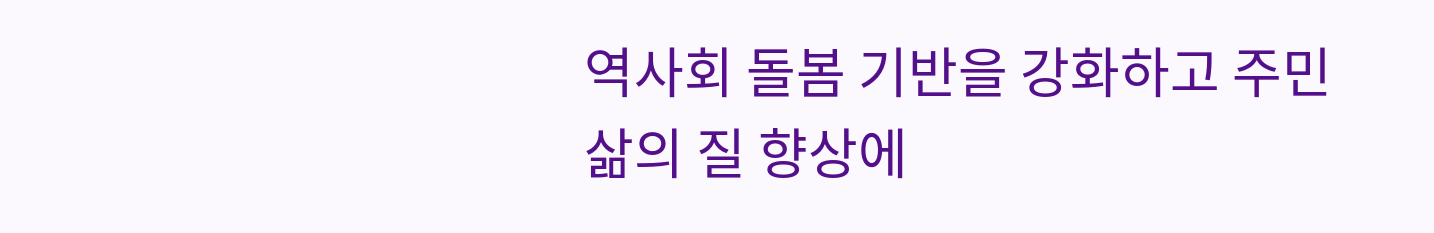역사회 돌봄 기반을 강화하고 주민 삶의 질 향상에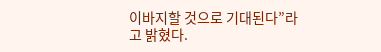이바지할 것으로 기대된다”라고 밝혔다.